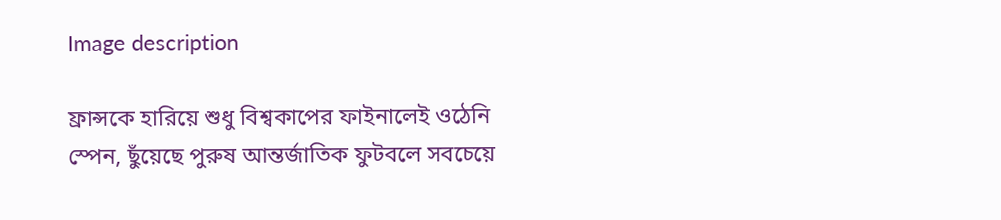Image description

ফ্রান্সকে হারিয়ে শুধু বিশ্বকাপের ফাইনালেই ওঠেনি স্পেন, ছুঁয়েছে পুরুষ আন্তর্জাতিক ফুটবলে সবচেয়ে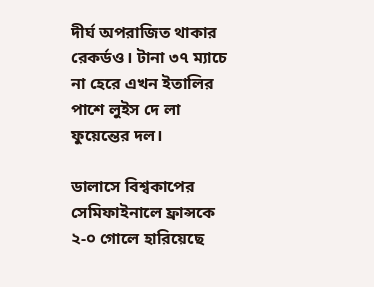দীর্ঘ অপরাজিত থাকার রেকর্ডও। টানা ৩৭ ম্যাচে না হেরে এখন ইতালির পাশে লুইস দে লা ফুয়েন্তের দল।

ডালাসে বিশ্বকাপের সেমিফাইনালে ফ্রান্সকে ২-০ গোলে হারিয়েছে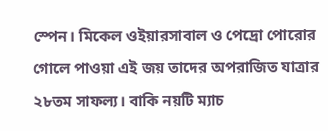স্পেন। মিকেল ওইয়ারসাবাল ও পেদ্রো পোরোর গোলে পাওয়া এই জয় তাদের অপরাজিত যাত্রার ২৮তম সাফল্য। বাকি নয়টি ম্যাচ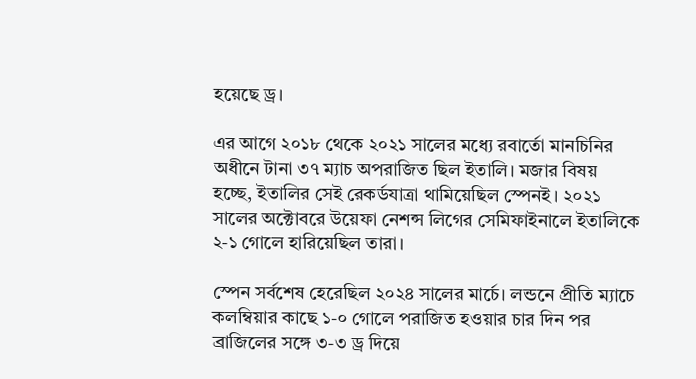হয়েছে ড্র।

এর আগে ২০১৮ থেকে ২০২১ সালের মধ্যে রবার্তো মানচিনির অধীনে টানা ৩৭ ম্যাচ অপরাজিত ছিল ইতালি। মজার বিষয় হচ্ছে, ইতালির সেই রেকর্ডযাত্রা থামিয়েছিল স্পেনই। ২০২১ সালের অক্টোবরে উয়েফা নেশন্স লিগের সেমিফাইনালে ইতালিকে ২-১ গোলে হারিয়েছিল তারা।

স্পেন সর্বশেষ হেরেছিল ২০২৪ সালের মার্চে। লন্ডনে প্রীতি ম্যাচে কলম্বিয়ার কাছে ১-০ গোলে পরাজিত হওয়ার চার দিন পর ব্রাজিলের সঙ্গে ৩-৩ ড্র দিয়ে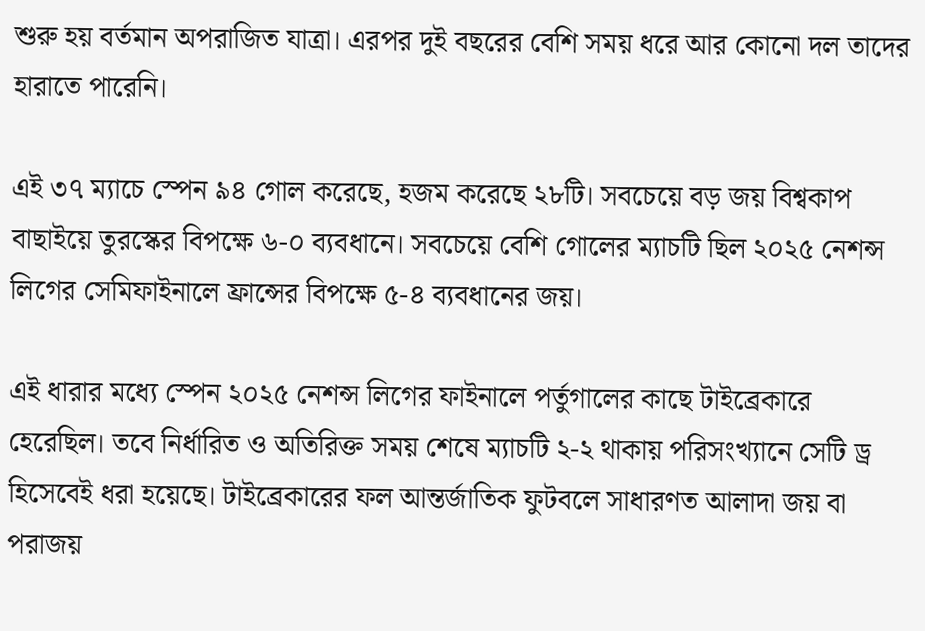শুরু হয় বর্তমান অপরাজিত যাত্রা। এরপর দুই বছরের বেশি সময় ধরে আর কোনো দল তাদের হারাতে পারেনি।

এই ৩৭ ম্যাচে স্পেন ৯৪ গোল করেছে, হজম করেছে ২৮টি। সবচেয়ে বড় জয় বিশ্বকাপ বাছাইয়ে তুরস্কের বিপক্ষে ৬-০ ব্যবধানে। সবচেয়ে বেশি গোলের ম্যাচটি ছিল ২০২৫ নেশন্স লিগের সেমিফাইনালে ফ্রান্সের বিপক্ষে ৫-৪ ব্যবধানের জয়।

এই ধারার মধ্যে স্পেন ২০২৫ নেশন্স লিগের ফাইনালে পর্তুগালের কাছে টাইব্রেকারে হেরেছিল। তবে নির্ধারিত ও অতিরিক্ত সময় শেষে ম্যাচটি ২-২ থাকায় পরিসংখ্যানে সেটি ড্র হিসেবেই ধরা হয়েছে। টাইব্রেকারের ফল আন্তর্জাতিক ফুটবলে সাধারণত আলাদা জয় বা পরাজয়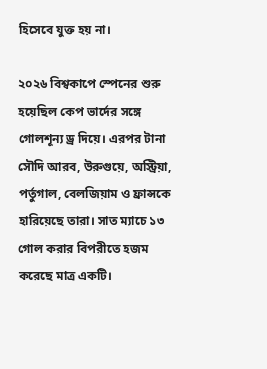হিসেবে যুক্ত হয় না।

২০২৬ বিশ্বকাপে স্পেনের শুরু হয়েছিল কেপ ভার্দের সঙ্গে গোলশূন্য ড্র দিয়ে। এরপর টানা সৌদি আরব, উরুগুয়ে, অস্ট্রিয়া, পর্তুগাল, বেলজিয়াম ও ফ্রান্সকে হারিয়েছে তারা। সাত ম্যাচে ১৩ গোল করার বিপরীতে হজম করেছে মাত্র একটি।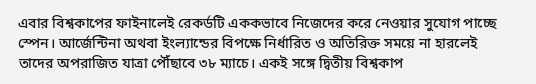এবার বিশ্বকাপের ফাইনালেই রেকর্ডটি এককভাবে নিজেদের করে নেওয়ার সুযোগ পাচ্ছে স্পেন। আর্জেন্টিনা অথবা ইংল্যান্ডের বিপক্ষে নির্ধারিত ও অতিরিক্ত সময়ে না হারলেই তাদের অপরাজিত যাত্রা পৌঁছাবে ৩৮ ম্যাচে। একই সঙ্গে দ্বিতীয় বিশ্বকাপ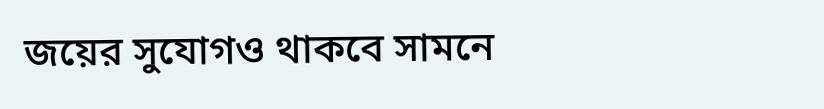জয়ের সুযোগও থাকবে সামনে